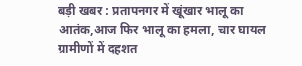बड़ी खबर : प्रतापनगर में खूंखार भालू का आतंक,आज फिर भालू का हमला, चार घायल ग्रामीणों में दहशत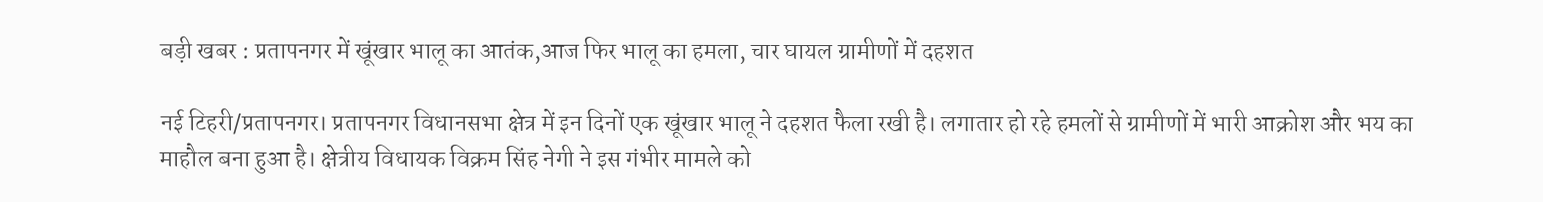बड़ी खबर : प्रतापनगर में खूंखार भालू का आतंक,आज फिर भालू का हमला, चार घायल ग्रामीणों में दहशत

नई टिहरी/प्रतापनगर। प्रतापनगर विधानसभा क्षेत्र में इन दिनों एक खूंखार भालू ने दहशत फैला रखी है। लगातार हो रहे हमलों से ग्रामीणों में भारी आक्रोश और भय का माहौल बना हुआ है। क्षेत्रीय विधायक विक्रम सिंह नेगी ने इस गंभीर मामले को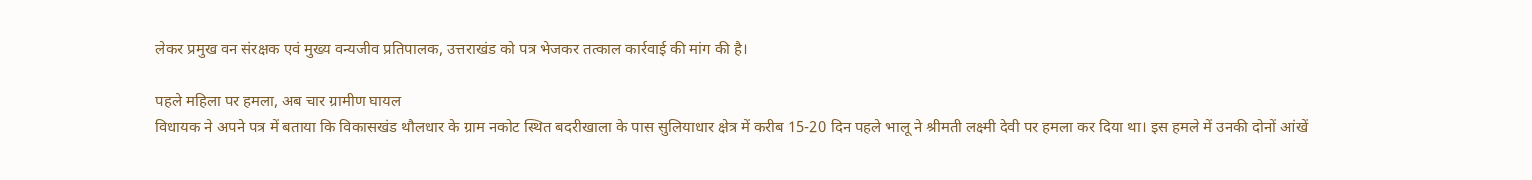लेकर प्रमुख वन संरक्षक एवं मुख्य वन्यजीव प्रतिपालक, उत्तराखंड को पत्र भेजकर तत्काल कार्रवाई की मांग की है।

पहले महिला पर हमला, अब चार ग्रामीण घायल
विधायक ने अपने पत्र में बताया कि विकासखंड थौलधार के ग्राम नकोट स्थित बदरीखाला के पास सुलियाधार क्षेत्र में करीब 15-20 दिन पहले भालू ने श्रीमती लक्ष्मी देवी पर हमला कर दिया था। इस हमले में उनकी दोनों आंखें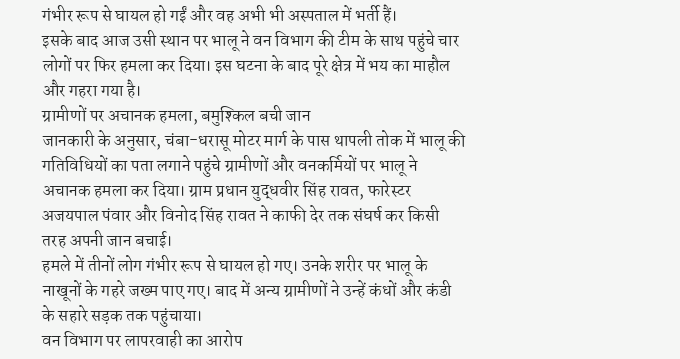गंभीर रूप से घायल हो गईं और वह अभी भी अस्पताल में भर्ती हैं।
इसके बाद आज उसी स्थान पर भालू ने वन विभाग की टीम के साथ पहुंचे चार लोगों पर फिर हमला कर दिया। इस घटना के बाद पूरे क्षेत्र में भय का माहौल और गहरा गया है।
ग्रामीणों पर अचानक हमला, बमुश्किल बची जान
जानकारी के अनुसार, चंबा-धरासू मोटर मार्ग के पास थापली तोक में भालू की गतिविधियों का पता लगाने पहुंचे ग्रामीणों और वनकर्मियों पर भालू ने अचानक हमला कर दिया। ग्राम प्रधान युद्धवीर सिंह रावत, फारेस्टर अजयपाल पंवार और विनोद सिंह रावत ने काफी देर तक संघर्ष कर किसी तरह अपनी जान बचाई।
हमले में तीनों लोग गंभीर रूप से घायल हो गए। उनके शरीर पर भालू के नाखूनों के गहरे जख्म पाए गए। बाद में अन्य ग्रामीणों ने उन्हें कंधों और कंडी के सहारे सड़क तक पहुंचाया।
वन विभाग पर लापरवाही का आरोप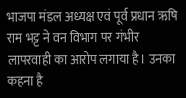भाजपा मंडल अध्यक्ष एवं पूर्व प्रधान ऋषि राम भट्ट ने वन विभाग पर गंभीर लापरवाही का आरोप लगाया है। उनका कहना है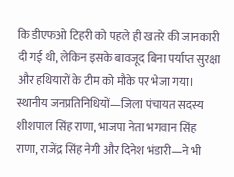कि डीएफओ टिहरी को पहले ही खतरे की जानकारी दी गई थी, लेकिन इसके बावजूद बिना पर्याप्त सुरक्षा और हथियारों के टीम को मौके पर भेजा गया।
स्थानीय जनप्रतिनिधियों—जिला पंचायत सदस्य शीशपाल सिंह राणा, भाजपा नेता भगवान सिंह राणा, राजेंद्र सिंह नेगी और दिनेश भंडारी—ने भी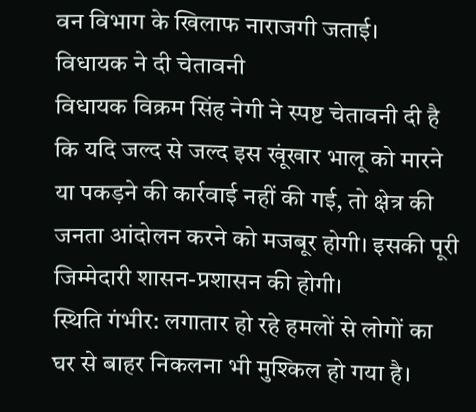वन विभाग के खिलाफ नाराजगी जताई।
विधायक ने दी चेतावनी
विधायक विक्रम सिंह नेगी ने स्पष्ट चेतावनी दी है कि यदि जल्द से जल्द इस खूंखार भालू को मारने या पकड़ने की कार्रवाई नहीं की गई, तो क्षेत्र की जनता आंदोलन करने को मजबूर होगी। इसकी पूरी जिम्मेदारी शासन-प्रशासन की होगी।
स्थिति गंभीर: लगातार हो रहे हमलों से लोगों का घर से बाहर निकलना भी मुश्किल हो गया है।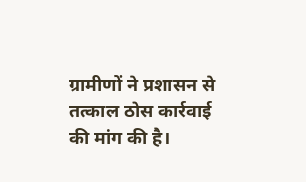ग्रामीणों ने प्रशासन से तत्काल ठोस कार्रवाई की मांग की है।